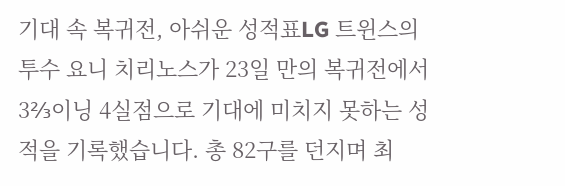기대 속 복귀전, 아쉬운 성적표LG 트윈스의 투수 요니 치리노스가 23일 만의 복귀전에서 3⅔이닝 4실점으로 기대에 미치지 못하는 성적을 기록했습니다. 총 82구를 던지며 최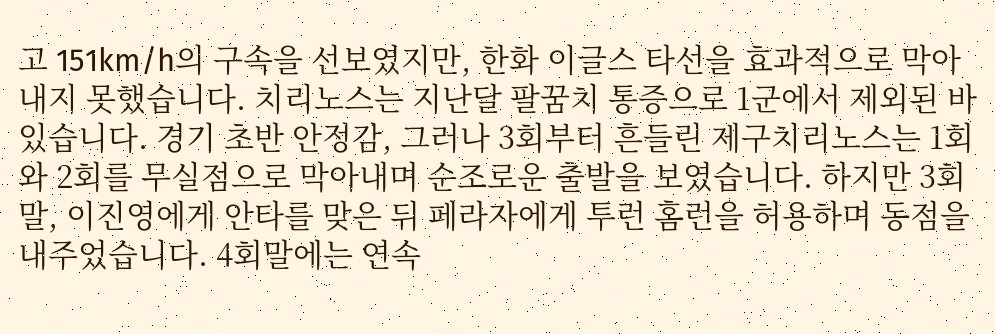고 151km/h의 구속을 선보였지만, 한화 이글스 타선을 효과적으로 막아내지 못했습니다. 치리노스는 지난달 팔꿈치 통증으로 1군에서 제외된 바 있습니다. 경기 초반 안정감, 그러나 3회부터 흔들린 제구치리노스는 1회와 2회를 무실점으로 막아내며 순조로운 출발을 보였습니다. 하지만 3회말, 이진영에게 안타를 맞은 뒤 페라자에게 투런 홈런을 허용하며 동점을 내주었습니다. 4회말에는 연속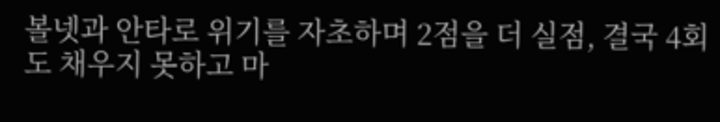볼넷과 안타로 위기를 자초하며 2점을 더 실점, 결국 4회도 채우지 못하고 마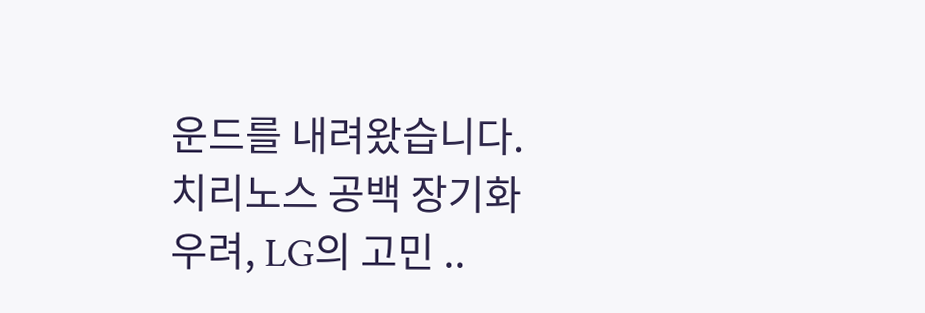운드를 내려왔습니다. 치리노스 공백 장기화 우려, LG의 고민 ..